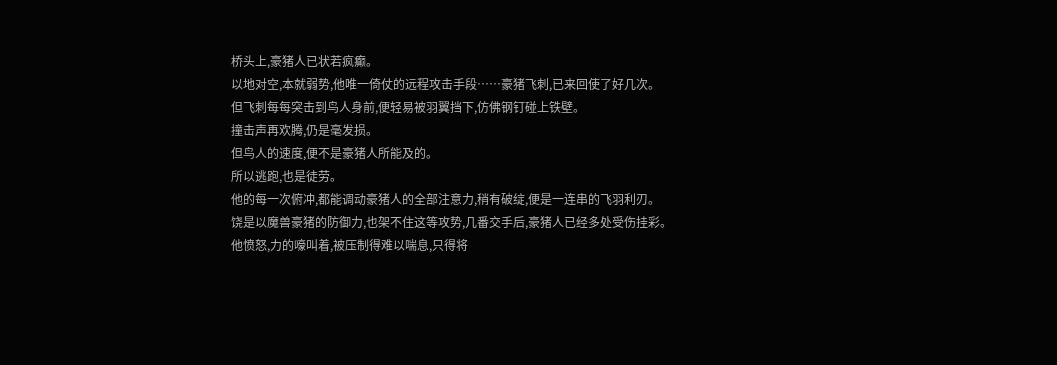桥头上,豪猪人已状若疯癫。
以地对空,本就弱势,他唯一倚仗的远程攻击手段……豪猪飞刺,已来回使了好几次。
但飞刺每每突击到鸟人身前,便轻易被羽翼挡下,仿佛钢钉碰上铁壁。
撞击声再欢腾,仍是毫发损。
但鸟人的速度,便不是豪猪人所能及的。
所以逃跑,也是徒劳。
他的每一次俯冲,都能调动豪猪人的全部注意力,稍有破绽,便是一连串的飞羽利刃。
饶是以魔兽豪猪的防御力,也架不住这等攻势,几番交手后,豪猪人已经多处受伤挂彩。
他愤怒,力的嚎叫着,被压制得难以喘息,只得将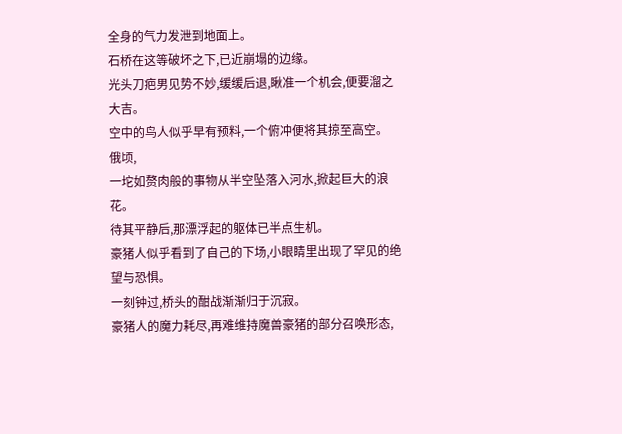全身的气力发泄到地面上。
石桥在这等破坏之下,已近崩塌的边缘。
光头刀疤男见势不妙,缓缓后退,瞅准一个机会,便要溜之大吉。
空中的鸟人似乎早有预料,一个俯冲便将其掠至高空。
俄顷,
一坨如赘肉般的事物从半空坠落入河水,掀起巨大的浪花。
待其平静后,那漂浮起的躯体已半点生机。
豪猪人似乎看到了自己的下场,小眼睛里出现了罕见的绝望与恐惧。
一刻钟过,桥头的酣战渐渐归于沉寂。
豪猪人的魔力耗尽,再难维持魔兽豪猪的部分召唤形态,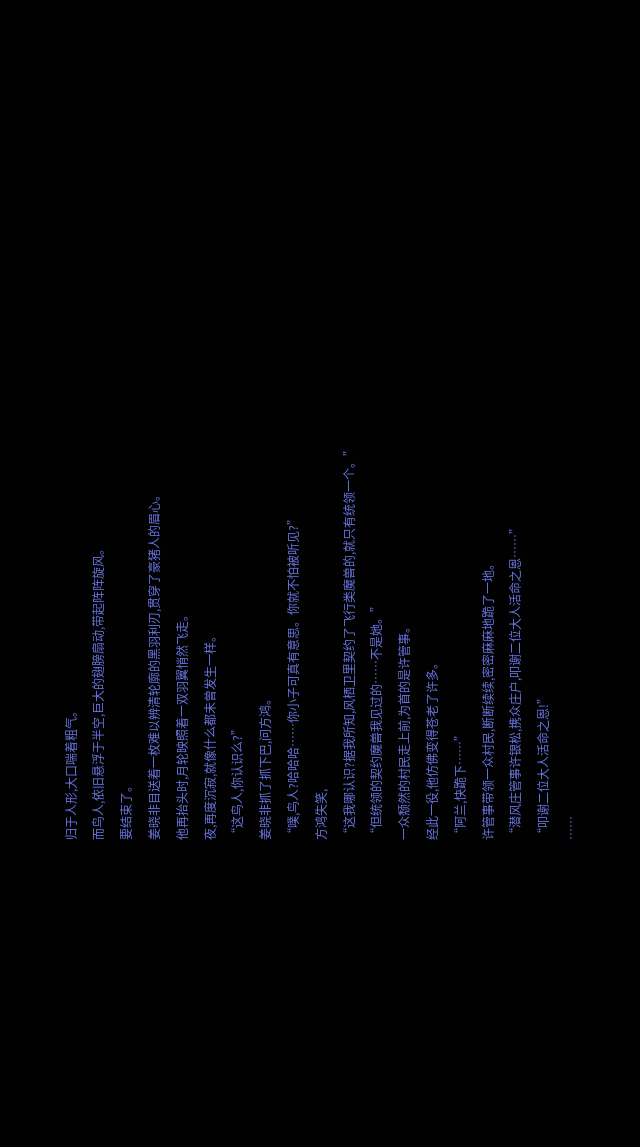归于人形,大口喘着粗气。
而鸟人,依旧悬浮于半空,巨大的翅膀扇动,带起阵阵旋风。
要结束了。
姜晓非目送着一枚难以辨清轮廓的黑羽利刃,贯穿了豪猪人的眉心。
他再抬头时,月轮映照着一双羽翼悄然飞走。
夜,再度沉寂,就像什么都未曾发生一样。
“这鸟人,你认识么?”
姜晓非抓了抓下巴,问方鸿。
“噗,鸟人?哈哈哈……你小子可真有意思。你就不怕被听见?”
方鸿失笑,
“这我哪认识?据我所知,风栖卫里契约了飞行类魔兽的,就只有统领一个。”
“但统领的契约魔兽我见过的……不是她。”
一众颓然的村民走上前,为首的是许管事。
经此一役,他仿佛变得苍老了许多。
“阿兰,快跪下……”
许管事带领一众村民,断断续续,密密麻麻地跪了一地。
“潜风庄管事许银松,携众庄户,叩谢二位大人活命之恩……”
“叩谢二位大人活命之恩!”
……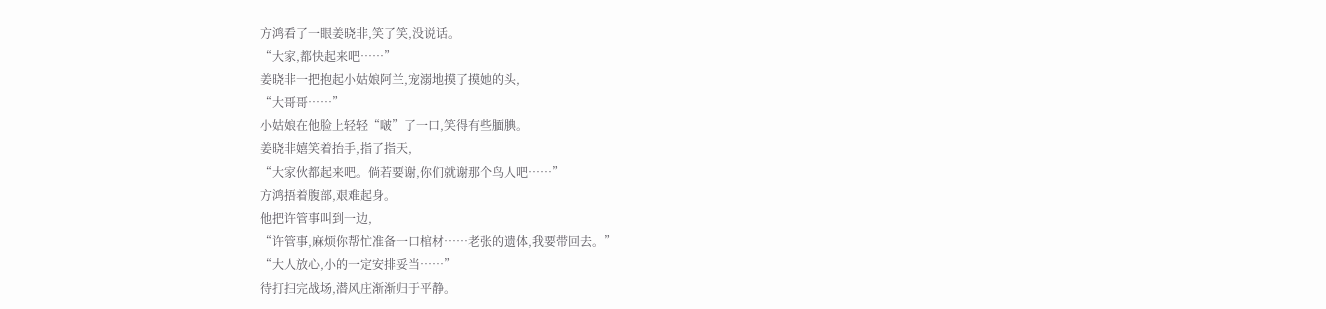方鸿看了一眼姜晓非,笑了笑,没说话。
“大家,都快起来吧……”
姜晓非一把抱起小姑娘阿兰,宠溺地摸了摸她的头,
“大哥哥……”
小姑娘在他脸上轻轻“啵”了一口,笑得有些腼腆。
姜晓非嬉笑着抬手,指了指天,
“大家伙都起来吧。倘若要谢,你们就谢那个鸟人吧……”
方鸿捂着腹部,艰难起身。
他把许管事叫到一边,
“许管事,麻烦你帮忙准备一口棺材……老张的遗体,我要带回去。”
“大人放心,小的一定安排妥当……”
待打扫完战场,潜风庄渐渐归于平静。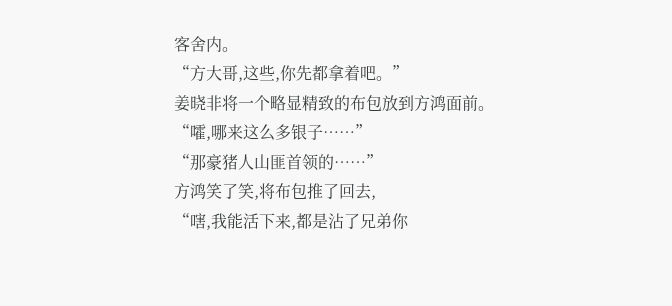客舍内。
“方大哥,这些,你先都拿着吧。”
姜晓非将一个略显精致的布包放到方鸿面前。
“嚯,哪来这么多银子……”
“那豪猪人山匪首领的……”
方鸿笑了笑,将布包推了回去,
“嗐,我能活下来,都是沾了兄弟你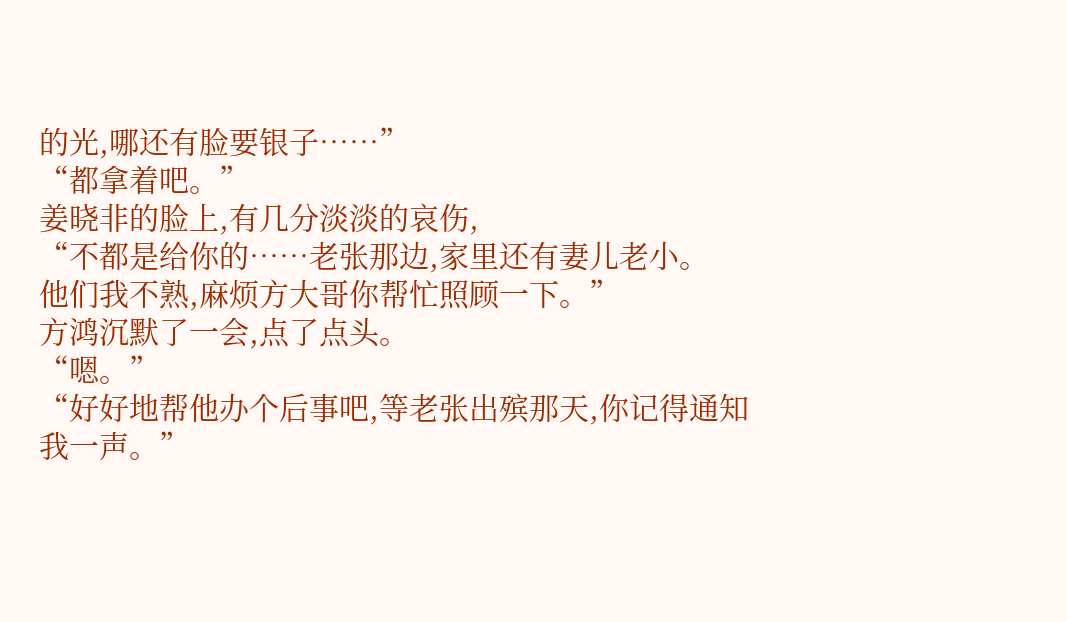的光,哪还有脸要银子……”
“都拿着吧。”
姜晓非的脸上,有几分淡淡的哀伤,
“不都是给你的……老张那边,家里还有妻儿老小。
他们我不熟,麻烦方大哥你帮忙照顾一下。”
方鸿沉默了一会,点了点头。
“嗯。”
“好好地帮他办个后事吧,等老张出殡那天,你记得通知我一声。”